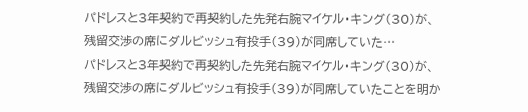パドレスと3年契約で再契約した先発右腕マイケル・キング(30)が、残留交渉の席にダルビッシュ有投手(39)が同席していた…
パドレスと3年契約で再契約した先発右腕マイケル・キング(30)が、残留交渉の席にダルビッシュ有投手(39)が同席していたことを明か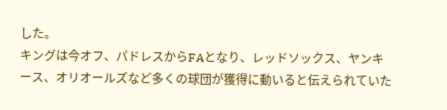した。
キングは今オフ、パドレスからFAとなり、レッドソックス、ヤンキース、オリオールズなど多くの球団が獲得に動いると伝えられていた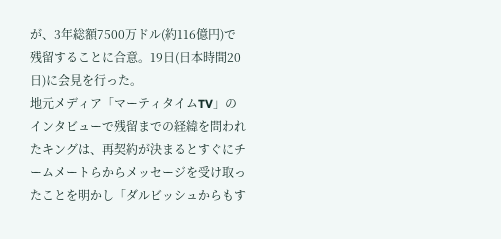が、3年総額7500万ドル(約116億円)で残留することに合意。19日(日本時間20日)に会見を行った。
地元メディア「マーティタイムTV」のインタビューで残留までの経緯を問われたキングは、再契約が決まるとすぐにチームメートらからメッセージを受け取ったことを明かし「ダルビッシュからもす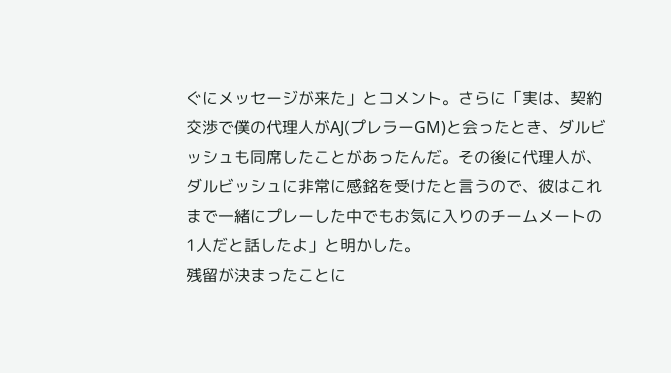ぐにメッセージが来た」とコメント。さらに「実は、契約交渉で僕の代理人がAJ(プレラーGM)と会ったとき、ダルビッシュも同席したことがあったんだ。その後に代理人が、ダルビッシュに非常に感銘を受けたと言うので、彼はこれまで一緒にプレーした中でもお気に入りのチームメートの1人だと話したよ」と明かした。
残留が決まったことに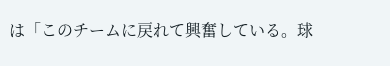は「このチームに戻れて興奮している。球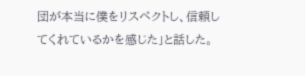団が本当に僕をリスペクトし、信頼してくれているかを感じた」と話した。